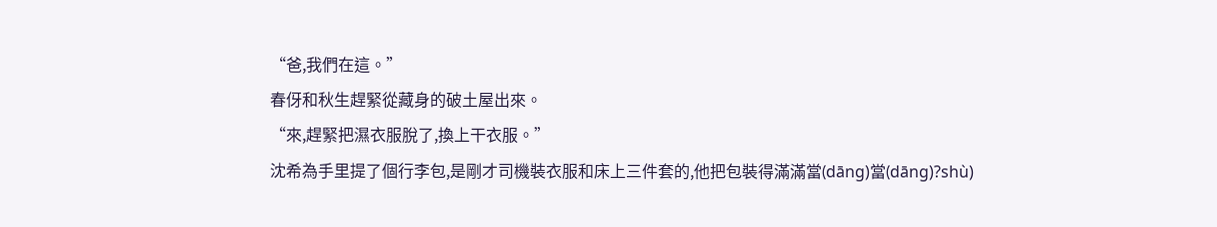“爸,我們在這。”
春伢和秋生趕緊從藏身的破土屋出來。
“來,趕緊把濕衣服脫了,換上干衣服。”
沈希為手里提了個行李包,是剛才司機裝衣服和床上三件套的,他把包裝得滿滿當(dāng)當(dāng)?shù)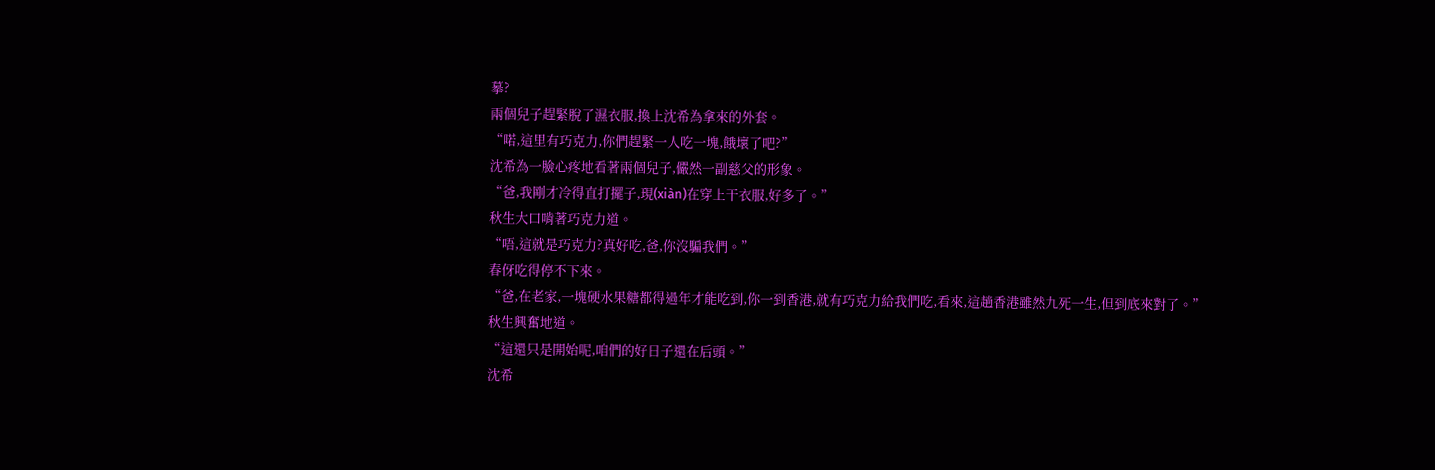摹?
兩個兒子趕緊脫了濕衣服,換上沈希為拿來的外套。
“喏,這里有巧克力,你們趕緊一人吃一塊,餓壞了吧?”
沈希為一臉心疼地看著兩個兒子,儼然一副慈父的形象。
“爸,我剛才冷得直打擺子,現(xiàn)在穿上干衣服,好多了。”
秋生大口啃著巧克力道。
“唔,這就是巧克力?真好吃,爸,你沒騙我們。”
春伢吃得停不下來。
“爸,在老家,一塊硬水果糖都得過年才能吃到,你一到香港,就有巧克力給我們吃,看來,這趟香港雖然九死一生,但到底來對了。”
秋生興奮地道。
“這還只是開始呢,咱們的好日子還在后頭。”
沈希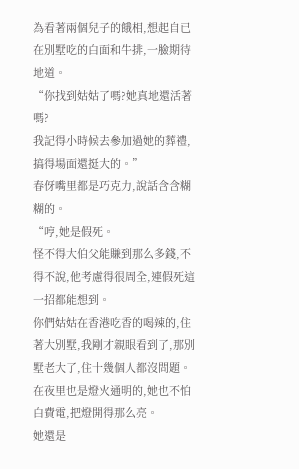為看著兩個兒子的餓相,想起自已在別墅吃的白面和牛排,一臉期待地道。
“你找到姑姑了嗎?她真地還活著嗎?
我記得小時候去參加過她的葬禮,搞得場面還挺大的。”
春伢嘴里都是巧克力,說話含含糊糊的。
“哼,她是假死。
怪不得大伯父能賺到那么多錢,不得不說,他考慮得很周全,連假死這一招都能想到。
你們姑姑在香港吃香的喝辣的,住著大別墅,我剛才親眼看到了,那別墅老大了,住十幾個人都沒問題。
在夜里也是燈火通明的,她也不怕白費電,把燈開得那么亮。
她還是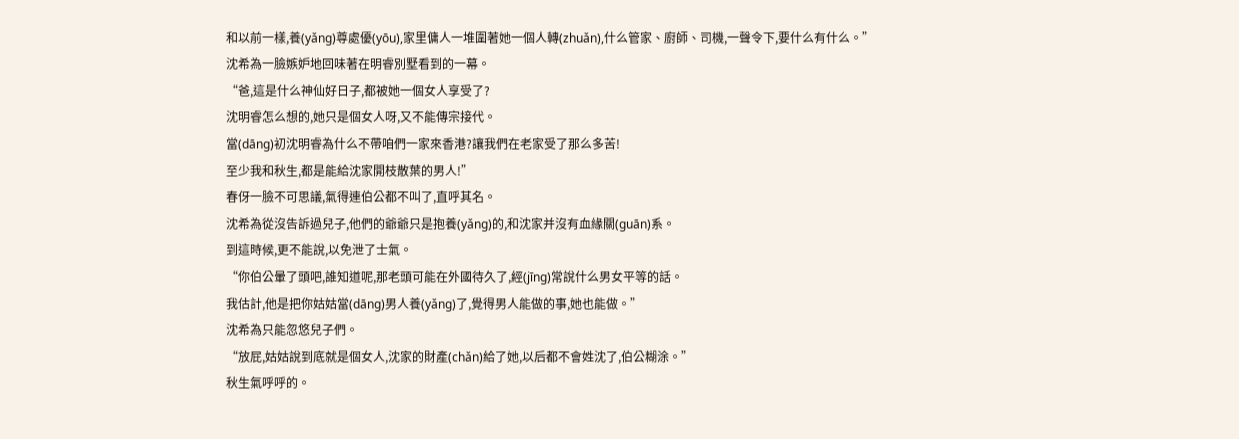和以前一樣,養(yǎng)尊處優(yōu),家里傭人一堆圍著她一個人轉(zhuǎn),什么管家、廚師、司機,一聲令下,要什么有什么。”
沈希為一臉嫉妒地回味著在明睿別墅看到的一幕。
“爸,這是什么神仙好日子,都被她一個女人享受了?
沈明睿怎么想的,她只是個女人呀,又不能傳宗接代。
當(dāng)初沈明睿為什么不帶咱們一家來香港?讓我們在老家受了那么多苦!
至少我和秋生,都是能給沈家開枝散葉的男人!”
春伢一臉不可思議,氣得連伯公都不叫了,直呼其名。
沈希為從沒告訴過兒子,他們的爺爺只是抱養(yǎng)的,和沈家并沒有血緣關(guān)系。
到這時候,更不能說,以免泄了士氣。
“你伯公暈了頭吧,誰知道呢,那老頭可能在外國待久了,經(jīng)常說什么男女平等的話。
我估計,他是把你姑姑當(dāng)男人養(yǎng)了,覺得男人能做的事,她也能做。”
沈希為只能忽悠兒子們。
“放屁,姑姑說到底就是個女人,沈家的財產(chǎn)給了她,以后都不會姓沈了,伯公糊涂。”
秋生氣呼呼的。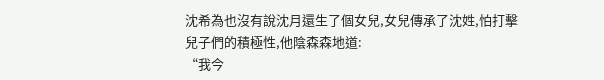沈希為也沒有說沈月還生了個女兒,女兒傳承了沈姓,怕打擊兒子們的積極性,他陰森森地道:
“我今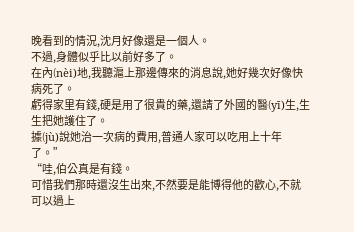晚看到的情況,沈月好像還是一個人。
不過,身體似乎比以前好多了。
在內(nèi)地,我聽滬上那邊傳來的消息說,她好幾次好像快病死了。
虧得家里有錢,硬是用了很貴的藥,還請了外國的醫(yī)生,生生把她護住了。
據(jù)說她治一次病的費用,普通人家可以吃用上十年了。”
“哇,伯公真是有錢。
可惜我們那時還沒生出來,不然要是能博得他的歡心,不就可以過上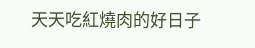天天吃紅燒肉的好日子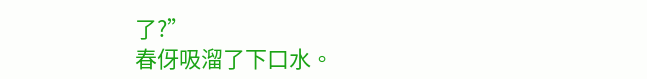了?”
春伢吸溜了下口水。